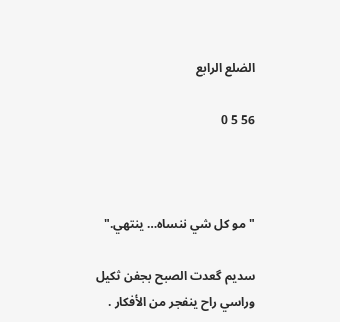الضلع الرابع

56 5 0



"مو كل شي ننساه… ينتهي."

سديم گعدت الصبح بجفن ثكيل وراسي راح ينفجر من الأفكار .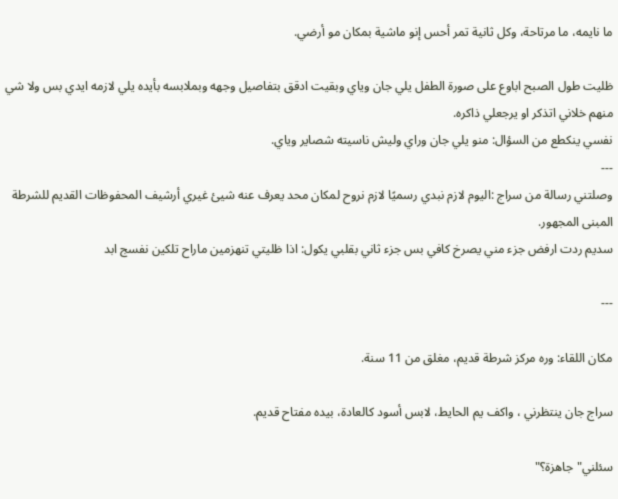ما نايمه، ما مرتاحة، وكل ثانية تمر أحس إنو ماشية بمكان مو أرضي.

ظليت طول الصبح اباوع على صورة الطفل يلي جان وياي وبقيت ادقق بتفاصيل وجهه وبملابسه بأيده يلي لازمه ايدي بس ولا شي منهم خلاني اتذكر او يرجعلي ذاكره.
نفسي ينكطع من السؤال: منو يلي جان وراي وليش ناسيته شصاير وياي.
---
وصلتني رسالة من سراج :اليوم لازم نبدي رسميًا لازم نروح لمكان محد يعرف عنه شيئ غيري أرشيف المحفوظات القديم للشرطة المبنى المجهور.
سديم ردت ارفض جزء مني يصرخ كافي بس جزء ثاني بقلبي يكول: اذا ظليتي تنهزمين ماراح تلكين نفسج ابد

---

مكان اللقاء: وره مركز شرطة قديم، مغلق من 11 سنة.

سراج جان ينتظرني ، واكف يم الحايط، لابس أسود كالعادة، بيده مفتاح قديم.

سئلني"جاهزة؟"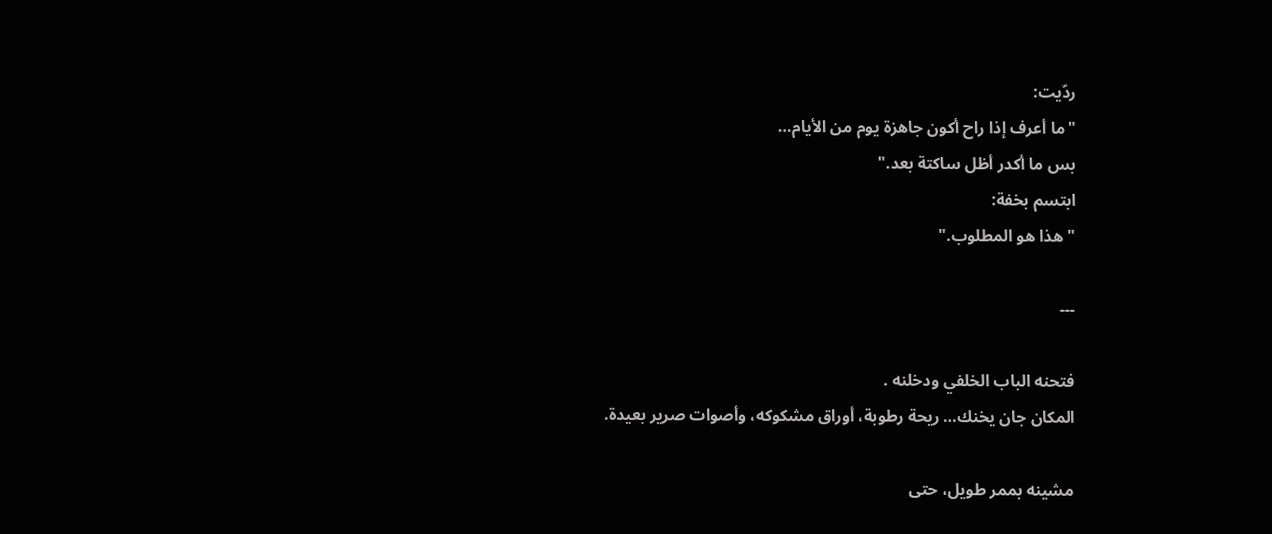ردّيت:
"ما أعرف إذا راح أكون جاهزة يوم من الأيام…
بس ما أكدر أظل ساكتة بعد."
ابتسم بخفة:
"هذا هو المطلوب."

---

فتحنه الباب الخلفي ودخلنه .
المكان جان يخنك… ريحة رطوبة، أوراق مشكوكه، وأصوات صرير بعيدة.

مشينه بممر طويل، حتى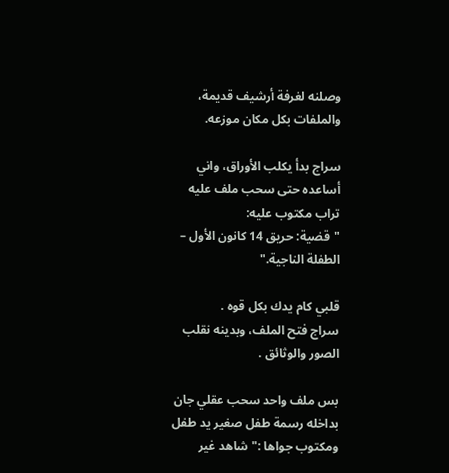وصلنه لغرفة أرشيف قديمة، والملفات بكل مكان موزعه.

سراج بدأ يكلب الأوراق، واني أساعده حتى سحب ملف عليه تراب مكتوب عليه:
"قضية: حريق 14 كانون الأول – الطفلة الناجية."

قلبي كام يدك بكل قوه .
سراج فتح الملف، وبدينه نقلب الصور والوثائق .

بس ملف واحد سحب عقلي جان بداخله رسمة طفل صغير يد طفل ومكتوب جواها :"شاهد غير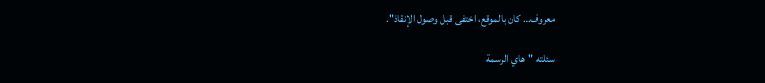معروف… كان بالموقع، اختفى قبل وصول الإنقاذ".

سئلته "هاي الرسمة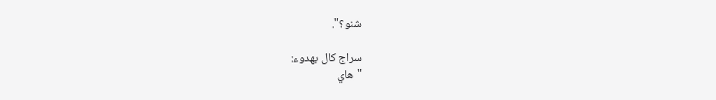شنو؟".

سراج كال بهدوء:
"هاي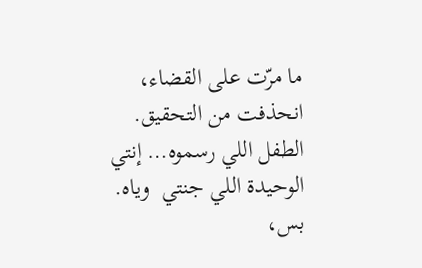ما مرّت على القضاء، انحذفت من التحقيق.
الطفل اللي رسموه… إنتي الوحيدة اللي جنتي  وياه.
بس،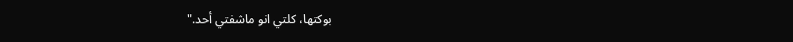بوكتها، كلتي انو ماشفتي أحد."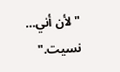"لأن أني… نسيت."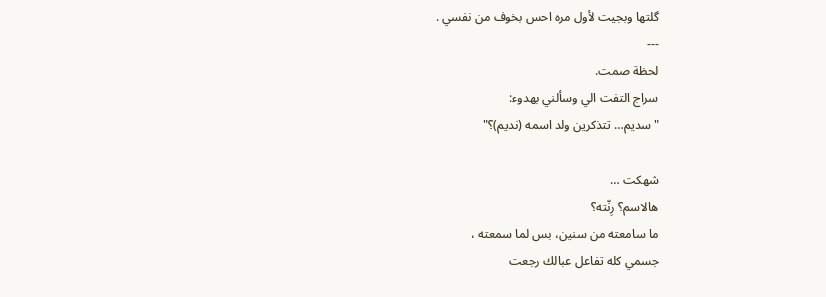گلتها وبجيت لأول مره احس بخوف من نفسي .
---
لحظة صمت.
سراج التفت الي وسألني بهدوء:
"سديم… تتذكرين ولد اسمه (نديم)؟"

شهكت …
هالاسم؟ رِنّته؟
ما سامعته من سنين، بس لما سمعته ،
جسمي كله تفاعل عبالك رجعت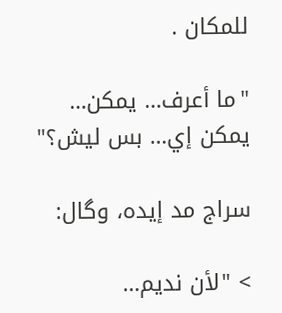للمكان .

"ما أعرف… يمكن… يمكن إي… بس ليش؟"

سراج مد إيده، وگال:

> "لأن نديم…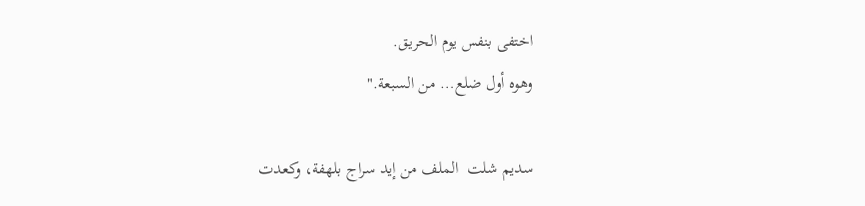اختفى بنفس يوم الحريق.
وهوه أول ضلع… من السبعة."

سديم شلت  الملف من إيد سراج بلهفة، وكعدت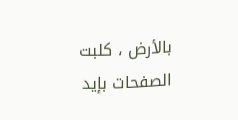بالأرض ، كلبت الصفحات بإيد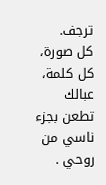ترجف.
كل صورة، كل كلمة، عبالك تطعن بجزء ناسي من روحي .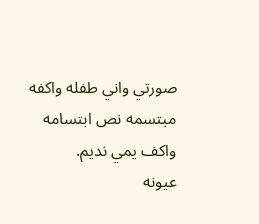صورتي واني طفله واكفه مبتسمه نص ابتسامه واكف يمي نديم.
عيونه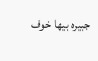جبيره بيها خوف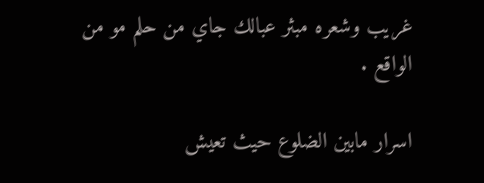غريب وشعره مبثر عبالك جاي من حلم مو من الواقع .

اسرار مابين الضلوع حيث تعيش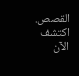القصص. اكتشف الآن